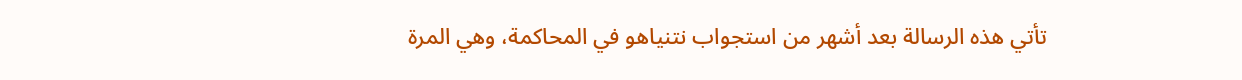تأتي هذه الرسالة بعد أشهر من استجواب نتنياهو في المحاكمة، وهي المرة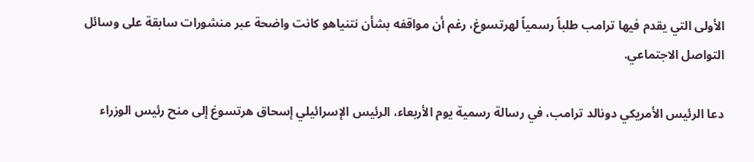الأولى التي يقدم فيها ترامب طلباً رسمياً لهرتسوغ، رغم أن مواقفه بشأن نتنياهو كانت واضحة عبر منشورات سابقة على وسائل التواصل الاجتماعي.

دعا الرئيس الأمريكي دونالد ترامب، في رسالة رسمية يوم الأربعاء، الرئيس الإسرائيلي إسحاق هرتسوغ إلى منح رئيس الوزراء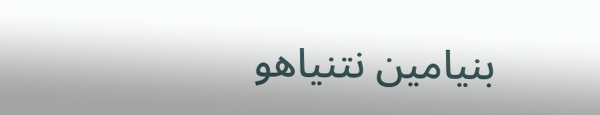بنيامين نتنياهو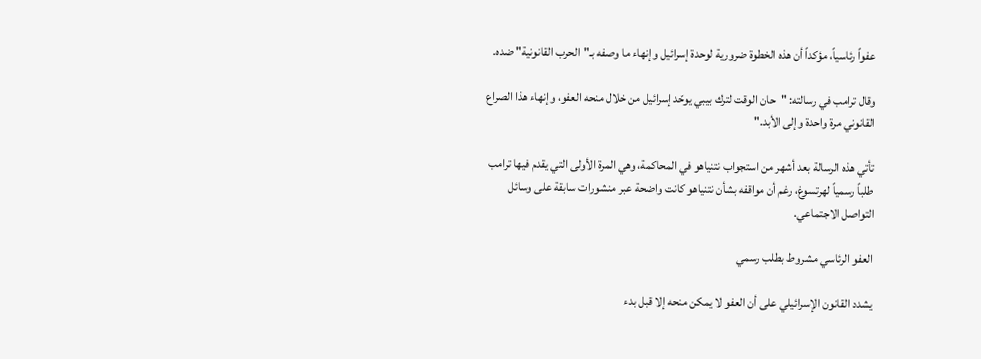عفواً رئاسياً، مؤكداً أن هذه الخطوة ضرورية لوحدة إسرائيل وإنهاء ما وصفه بـ"الحرب القانونية" ضده.

وقال ترامب في رسالته: "حان الوقت لترك بيبي يوحّد إسرائيل من خلال منحه العفو، وإنهاء هذا الصراع القانوني مرة واحدة وإلى الأبد."

تأتي هذه الرسالة بعد أشهر من استجواب نتنياهو في المحاكمة، وهي المرة الأولى التي يقدم فيها ترامب طلباً رسمياً لهرتسوغ، رغم أن مواقفه بشأن نتنياهو كانت واضحة عبر منشورات سابقة على وسائل التواصل الاجتماعي.

العفو الرئاسي مشروط بطلب رسمي

يشدد القانون الإسرائيلي على أن العفو لا يمكن منحه إلا قبل بدء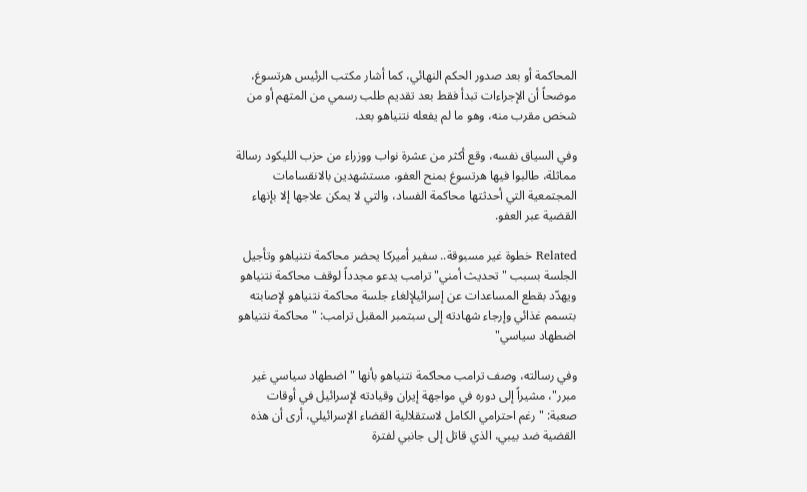المحاكمة أو بعد صدور الحكم النهائي، كما أشار مكتب الرئيس هرتسوغ، موضحاً أن الإجراءات تبدأ فقط بعد تقديم طلب رسمي من المتهم أو من شخص مقرب منه، وهو ما لم يفعله نتنياهو بعد.

وفي السياق نفسه، وقع أكثر من عشرة نواب ووزراء من حزب الليكود رسالة مماثلة، طالبوا فيها هرتسوغ بمنح العفو، مستشهدين بالانقسامات المجتمعية التي أحدثتها محاكمة الفساد، والتي لا يمكن علاجها إلا بإنهاء القضية عبر العفو.

Related خطوة غير مسبوقة.. سفير أميركا يحضر محاكمة نتنياهو وتأجيل الجلسة بسبب "تحديث أمني"ترامب يدعو مجدداً لوقف محاكمة نتنياهو ويهدّد بقطع المساعدات عن إسرائيلإلغاء جلسة محاكمة نتنياهو لإصابته بتسمم غذائي وإرجاء شهادته إلى سبتمبر المقبل ترامب: "محاكمة نتنياهو اضطهاد سياسي"

وفي رسالته، وصف ترامب محاكمة نتنياهو بأنها "اضطهاد سياسي غير مبرر"، مشيراً إلى دوره في مواجهة إيران وقيادته لإسرائيل في أوقات صعبة: "رغم احترامي الكامل لاستقلالية القضاء الإسرائيلي، أرى أن هذه القضية ضد بيبي، الذي قاتل إلى جانبي لفترة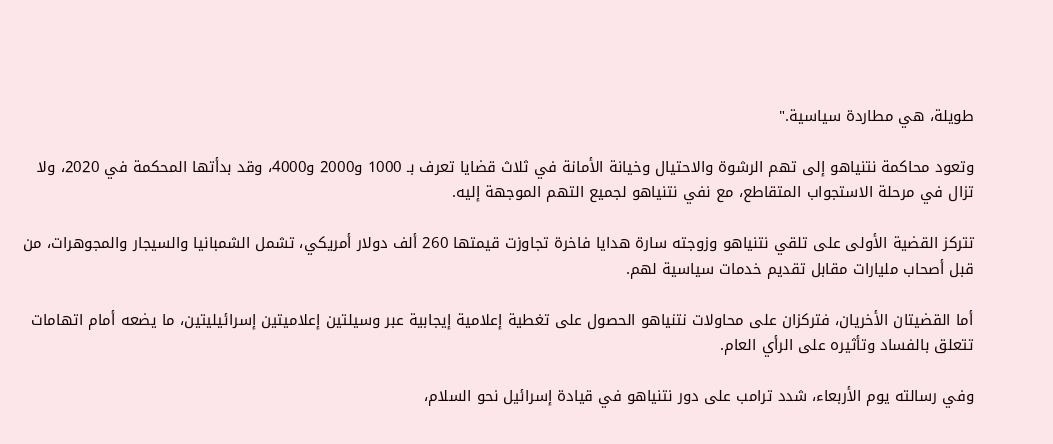طويلة، هي مطاردة سياسية."

وتعود محاكمة نتنياهو إلى تهم الرشوة والاحتيال وخيانة الأمانة في ثلاث قضايا تعرف بـ 1000 و2000 و4000، وقد بدأتها المحكمة في 2020، ولا تزال في مرحلة الاستجواب المتقاطع، مع نفي نتنياهو لجميع التهم الموجهة إليه.

تتركز القضية الأولى على تلقي نتنياهو وزوجته سارة هدايا فاخرة تجاوزت قيمتها 260 ألف دولار أمريكي، تشمل الشمبانيا والسيجار والمجوهرات، من قبل أصحاب مليارات مقابل تقديم خدمات سياسية لهم.

أما القضيتان الأخريان، فتركزان على محاولات نتنياهو الحصول على تغطية إعلامية إيجابية عبر وسيلتين إعلاميتين إسرائيليتين، ما يضعه أمام اتهامات تتعلق بالفساد وتأثيره على الرأي العام.

وفي رسالته يوم الأربعاء، شدد ترامب على دور نتنياهو في قيادة إسرائيل نحو السلام،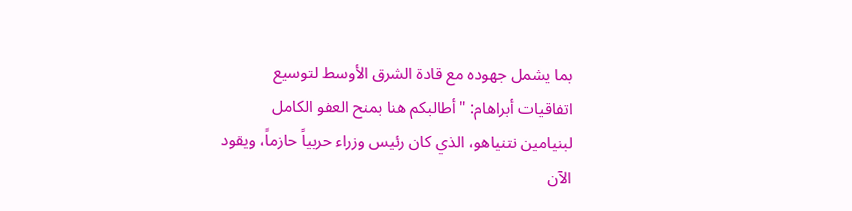بما يشمل جهوده مع قادة الشرق الأوسط لتوسيع اتفاقيات أبراهام: "أطالبكم هنا بمنح العفو الكامل لبنيامين نتنياهو، الذي كان رئيس وزراء حربياً حازماً، ويقود الآن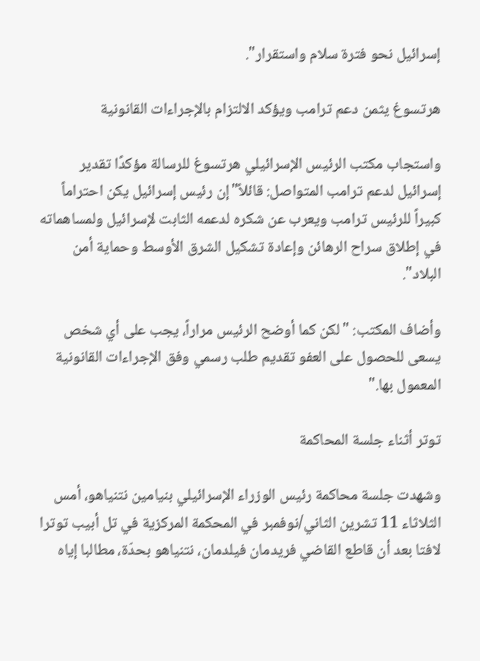إسرائيل نحو فترة سلام واستقرار".

هرتسوغ يثمن دعم ترامب ويؤكد الالتزام بالإجراءات القانونية

واستجاب مكتب الرئيس الإسرائيلي هرتسوغ للرسالة مؤكدًا تقدير إسرائيل لدعم ترامب المتواصل: قائلاً"إن رئيس إسرائيل يكن احتراماً كبيراً للرئيس ترامب ويعرب عن شكره لدعمه الثابت لإسرائيل ولمساهماته في إطلاق سراح الرهائن وإعادة تشكيل الشرق الأوسط وحماية أمن البلاد".

وأضاف المكتب: "لكن كما أوضح الرئيس مراراً، يجب على أي شخص يسعى للحصول على العفو تقديم طلب رسمي وفق الإجراءات القانونية المعمول بها."

توتر أثناء جلسة المحاكمة

وشهدت جلسة محاكمة رئيس الوزراء الإسرائيلي بنيامين نتنياهو، أمس الثلاثاء 11 تشرين الثاني/نوفمبر في المحكمة المركزية في تل أبيب توترا لافتا بعد أن قاطع القاضي فريدمان فيلدمان، نتنياهو بحدّة، مطالبا إياه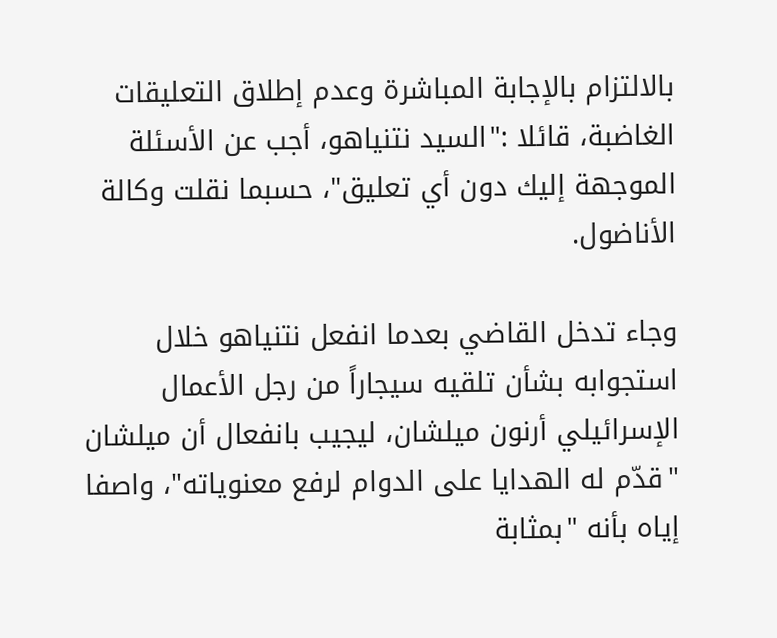بالالتزام بالإجابة المباشرة وعدم إطلاق التعليقات الغاضبة، قائلا :"السيد نتنياهو، أجب عن الأسئلة الموجهة إليك دون أي تعليق"، حسبما نقلت وكالة الأناضول.

وجاء تدخل القاضي بعدما انفعل نتنياهو خلال استجوابه بشأن تلقيه سيجاراً من رجل الأعمال الإسرائيلي أرنون ميلشان، ليجيب بانفعال أن ميلشان "قدّم له الهدايا على الدوام لرفع معنوياته"، واصفا إياه بأنه "بمثابة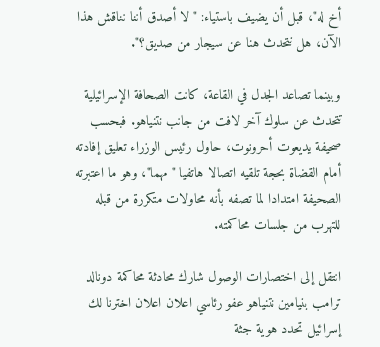أخ له"، قبل أن يضيف باستياء: "لا أصدق أننا نناقش هذا الآن، هل نتحدث هنا عن سيجار من صديق؟".

وبينما تصاعد الجدل في القاعة، كانت الصحافة الإسرائيلية تتحدث عن سلوك آخر لافت من جانب نتنياهو. فبحسب صحيفة يديعوت أحرونوت، حاول رئيس الوزراء تعليق إفادته أمام القضاة بحجة تلقيه اتصالا هاتفيا "مهما"، وهو ما اعتبرته الصحيفة امتدادا لما تصفه بأنه محاولات متكررة من قبله للتهرب من جلسات محاكمته.

انتقل إلى اختصارات الوصول شارك محادثة محاكمة دونالد ترامب بنيامين نتنياهو عفو رئاسي اعلان اعلان اخترنا لك إسرائيل تحدد هوية جثة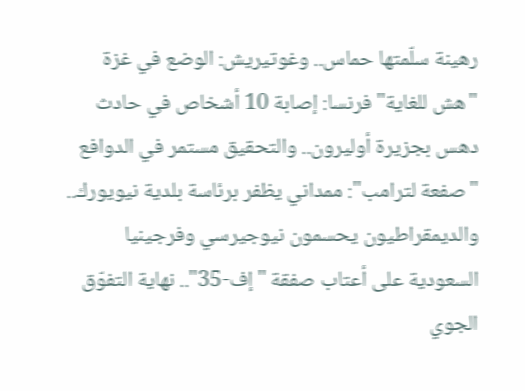رهينة سلّمتها حماس.. وغوتيريش: الوضع في غزة "هش للغاية" فرنسا: إصابة 10 أشخاص في حادث دهس بجزيرة أوليرون.. والتحقيق مستمر في الدوافع "صفعة لترامب": ممداني يظفر برئاسة بلدية نيويورك.. والديمقراطيون يحسمون نيوجيرسي وفرجينيا السعودية على أعتاب صفقة "إف-35".. نهاية التفوّق الجوي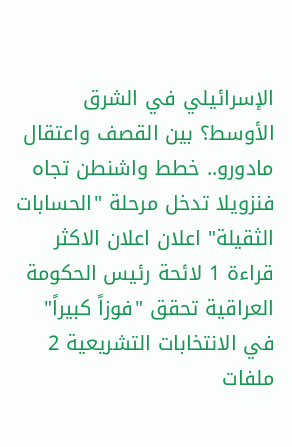الإسرائيلي في الشرق الأوسط؟ بين القصف واعتقال مادورو.. خطط واشنطن تجاه فنزويلا تدخل مرحلة "الحسابات الثقيلة" اعلان اعلان الاكثر قراءة 1 لائحة رئيس الحكومة العراقية تحقق "فوزاً كبيراً" في الانتخابات التشريعية 2 ملفات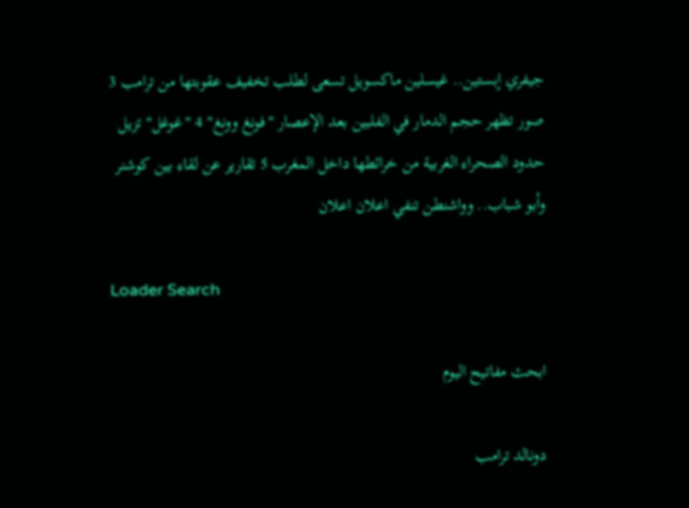جيفري إبستين.. غيسلين ماكسويل تسعى لطلب تخفيف عقوبتها من ترامب 3 صور تظهر حجم الدمار في الفلبين بعد الإعصار "فونغ وونغ" 4 "غوغل" تزيل حدود الصحراء الغربية من خرائطها داخل المغرب 5 تقارير عن لقاء بين كوشنر وأبو شباب.. وواشنطن تنفي اعلان اعلان

Loader Search

ابحث مفاتيح اليوم

دونالد ترامب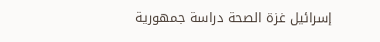إسرائيل غزة الصحة دراسة جمهورية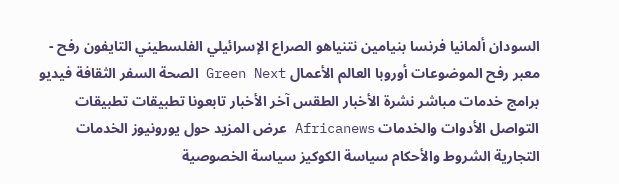السودان ألمانيا فرنسا بنيامين نتنياهو الصراع الإسرائيلي الفلسطيني التايفون رفح - معبر رفح الموضوعات أوروبا العالم الأعمال Green Next الصحة السفر الثقافة فيديو برامج خدمات مباشر نشرة الأخبار الطقس آخر الأخبار تابعونا تطبيقات تطبيقات التواصل الأدوات والخدمات Africanews عرض المزيد حول يورونيوز الخدمات التجارية الشروط والأحكام سياسة الكوكيز سياسة الخصوصية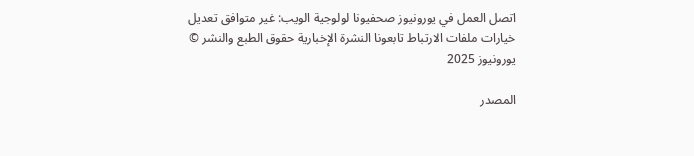اتصل العمل في يورونيوز صحفيونا لولوجية الويب: غير متوافق تعديل خيارات ملفات الارتباط تابعونا النشرة الإخبارية حقوق الطبع والنشر © يورونيوز 2025

المصدر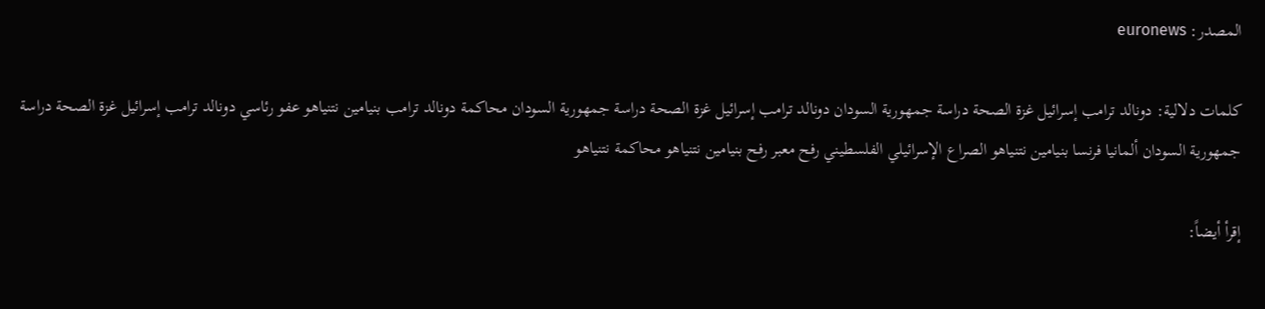المصدر: euronews

كلمات دلالية: دونالد ترامب إسرائيل غزة الصحة دراسة جمهورية السودان دونالد ترامب إسرائيل غزة الصحة دراسة جمهورية السودان محاكمة دونالد ترامب بنيامين نتنياهو عفو رئاسي دونالد ترامب إسرائيل غزة الصحة دراسة جمهورية السودان ألمانيا فرنسا بنيامين نتنياهو الصراع الإسرائيلي الفلسطيني رفح معبر رفح بنیامین نتنیاهو محاکمة نتنیاهو

إقرأ أيضاً: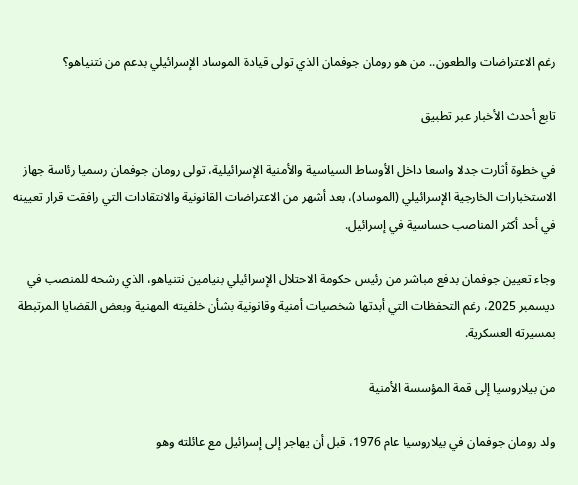رغم الاعتراضات والطعون.. من هو رومان جوفمان الذي تولى قيادة الموساد الإسرائيلي بدعم من نتنياهو؟

تابع أحدث الأخبار عبر تطبيق

في خطوة أثارت جدلا واسعا داخل الأوساط السياسية والأمنية الإسرائيلية، تولى رومان جوفمان رسميا رئاسة جهاز الاستخبارات الخارجية الإسرائيلي (الموساد)، بعد أشهر من الاعتراضات القانونية والانتقادات التي رافقت قرار تعيينه في أحد أكثر المناصب حساسية في إسرائيل.

وجاء تعيين جوفمان بدفع مباشر من رئيس حكومة الاحتلال الإسرائيلي بنيامين نتنياهو، الذي رشحه للمنصب في ديسمبر 2025، رغم التحفظات التي أبدتها شخصيات أمنية وقانونية بشأن خلفيته المهنية وبعض القضايا المرتبطة بمسيرته العسكرية.

من بيلاروسيا إلى قمة المؤسسة الأمنية

ولد رومان جوفمان في بيلاروسيا عام 1976، قبل أن يهاجر إلى إسرائيل مع عائلته وهو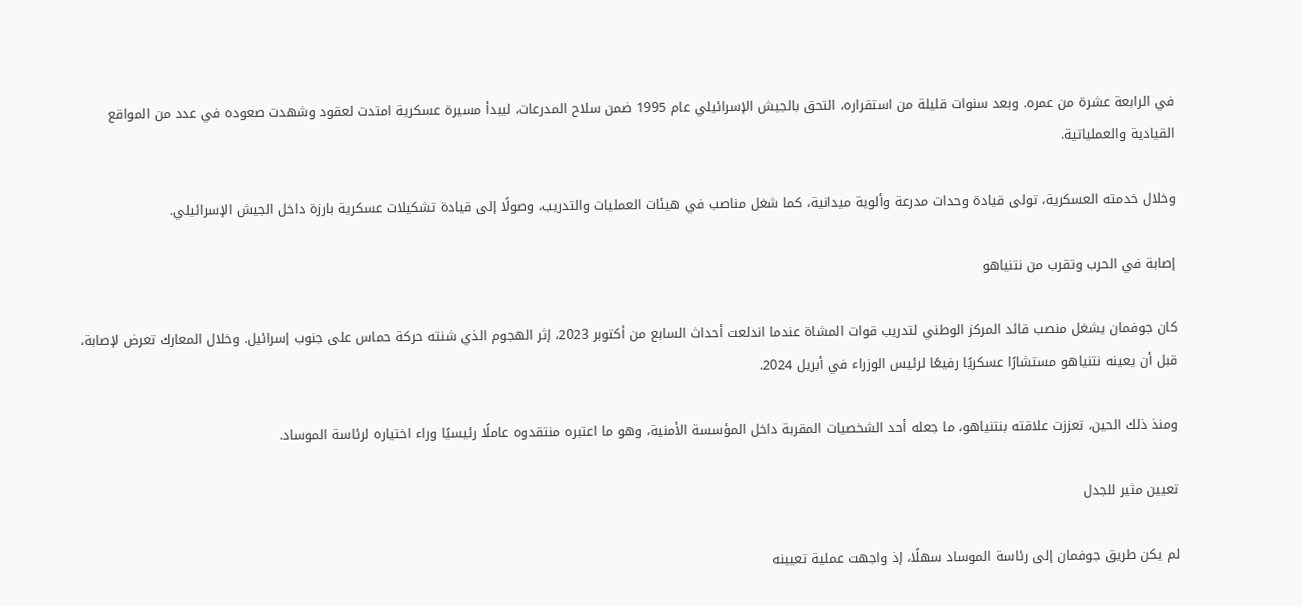في الرابعة عشرة من عمره. وبعد سنوات قليلة من استقراره، التحق بالجيش الإسرائيلي عام 1995 ضمن سلاح المدرعات، ليبدأ مسيرة عسكرية امتدت لعقود وشهدت صعوده في عدد من المواقع القيادية والعملياتية.

وخلال خدمته العسكرية، تولى قيادة وحدات مدرعة وألوية ميدانية، كما شغل مناصب في هيئات العمليات والتدريب، وصولًا إلى قيادة تشكيلات عسكرية بارزة داخل الجيش الإسرائيلي.

إصابة في الحرب وتقرب من نتنياهو

كان جوفمان يشغل منصب قائد المركز الوطني لتدريب قوات المشاة عندما اندلعت أحداث السابع من أكتوبر 2023، إثر الهجوم الذي شنته حركة حماس على جنوب إسرائيل. وخلال المعارك تعرض لإصابة، قبل أن يعينه نتنياهو مستشارًا عسكريًا رفيعًا لرئيس الوزراء في أبريل 2024.

ومنذ ذلك الحين، تعززت علاقته بنتنياهو، ما جعله أحد الشخصيات المقربة داخل المؤسسة الأمنية، وهو ما اعتبره منتقدوه عاملًا رئيسيًا وراء اختياره لرئاسة الموساد.

تعيين مثير للجدل

لم يكن طريق جوفمان إلى رئاسة الموساد سهلًا، إذ واجهت عملية تعيينه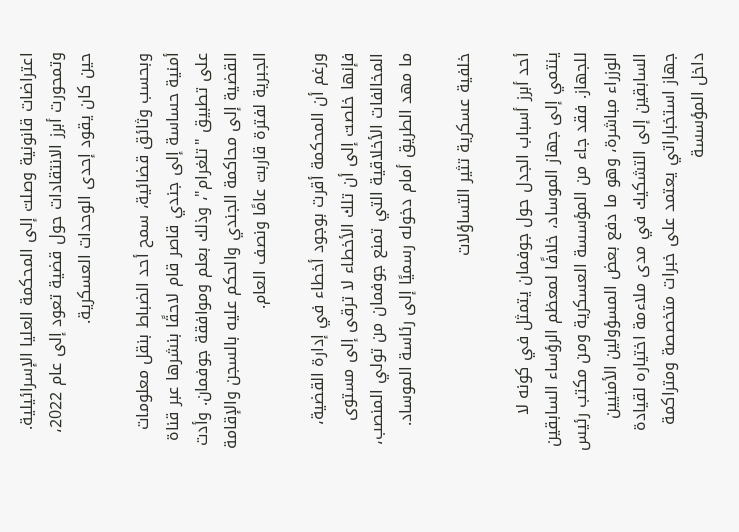اعتراضات قانونية وصلت إلى المحكمة العليا الإسرائيلية. وتمحورت أبرز الانتقادات حول قضية تعود إلى عام 2022، حين كان يقود إحدى الوحدات العسكرية.

وبحسب وثائق قضائية، سمح أحد الضباط بنقل معلومات أمنية حساسة إلى جندي قاصر قام لاحقًا بنشرها عبر قناة على تطبيق "تلغرام"، وذلك بعلم وموافقة جوفمان. وأدت القضية إلى محاكمة الجندي والحكم عليه بالسجن والإقامة الجبرية لفترة قاربت عامًا ونصف العام.

ورغم أن المحكمة أقرت بوجود أخطاء في إدارة القضية، فإنها خلصت إلى أن تلك الأخطاء لا ترقى إلى مستوى المخالفات الأخلاقية التي تمنع جوفمان من تولي المنصب، ما مهد الطريق أمام دخوله رسميًا إلى رئاسة الموساد.

خلفية عسكرية تثير التساؤلات

أحد أبرز أسباب الجدل حول جوفمان يتمثل في كونه لا ينتمي إلى جهاز الموساد، خلافًا لمعظم الرؤساء السابقين للجهاز. فقد جاء من المؤسسة العسكرية ومن مكتب رئيس الوزراء مباشرة، وهو ما دفع بعض المسؤولين الأمنيين السابقين إلى التشكيك في مدى ملاءمة اختياره لقيادة جهاز استخباراتي يعتمد على خبرات متخصصة ومتراكمة داخل المؤسسة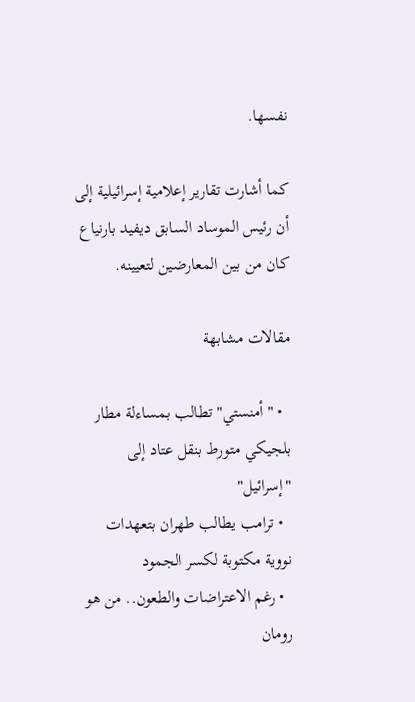نفسها.

كما أشارت تقارير إعلامية إسرائيلية إلى أن رئيس الموساد السابق ديفيد بارنياع كان من بين المعارضين لتعيينه.

مقالات مشابهة

  • "أمنستي" تطالب بمساءلة مطار بلجيكي متورط بنقل عتاد إلى "إسرائيل"
  • ترامب يطالب طهران بتعهدات نووية مكتوبة لكسر الجمود
  • رغم الاعتراضات والطعون.. من هو رومان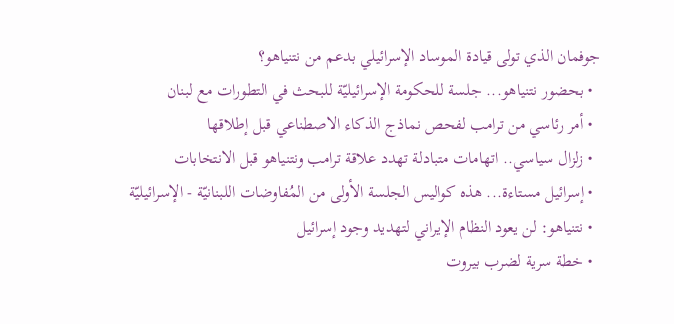جوفمان الذي تولى قيادة الموساد الإسرائيلي بدعم من نتنياهو؟
  • بحضور نتنياهو... جلسة للحكومة الإسرائيليّة للبحث في التطورات مع لبنان
  • أمر رئاسي من ترامب لفحص نماذج الذكاء الاصطناعي قبل إطلاقها
  • زلزال سياسي.. اتهامات متبادلة تهدد علاقة ترامب ونتنياهو قبل الانتخابات
  • إسرائيل مستاءة... هذه كواليس الجلسة الأولى من المُفاوضات اللبنانيّة - الإسرائيليّة
  • نتنياهو: لن يعود النظام الإيراني لتهديد وجود إسرائيل
  • خطة سرية لضرب بيروت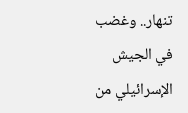تنهار.. وغضب في الجيش الإسرائيلي من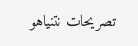تصريحات نتنياهو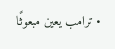• ترامب يعين مبعوثًا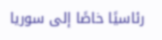رئاسيًا خاصًا إلى سوريا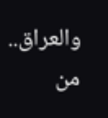والعراق.. من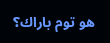هو توم باراك؟